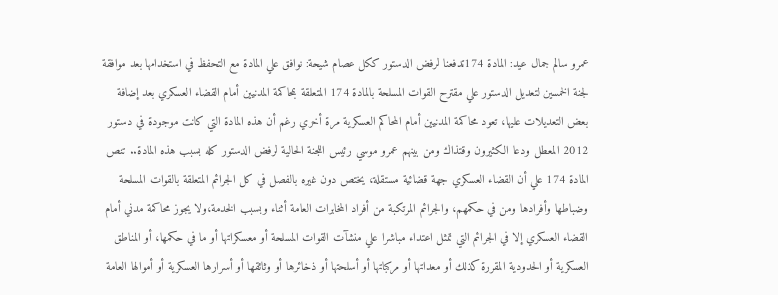عمرو سالم جمال عيد: المادة 174تدفعنا لرفض الدستور ككل عصام شيحة: نوافق علي المادة مع التحفظ في استخدامها بعد موافقة لجنة الخمسين لتعديل الدستور علي مقترح القوات المسلحة بالمادة 174 المتعلقة بمحاكمة المدنيين أمام القضاء العسكري بعد إضافة بعض التعديلات عليها، تعود محاكمة المدنيين أمام المحاكم العسكرية مرة أخري رغم أن هذه المادة التي كانت موجودة في دستور 2012 المعطل ودعا الكثيرون وقتذاك ومن بينهم عمرو موسي رئيس اللجنة الحالية لرفض الدستور كله بسبب هذه المادة.. تنص المادة 174 علي أن القضاء العسكري جهة قضائية مستقلة، يختص دون غيره بالفصل في كل الجرائم المتعلقة بالقوات المسلحة وضباطها وأفرادها ومن في حكمهم، والجرائم المرتكبة من أفراد المخابرات العامة أثناء وبسبب الخدمة،ولا يجوز محاكمة مدني أمام القضاء العسكري إلا في الجرائم التي تمثل اعتداء مباشرا علي منشآت القوات المسلحة أو معسكراتها أو ما في حكمها، أو المناطق العسكرية أو الحدودية المقررة كذلك أو معداتها أو مركباتها أو أسلحتها أو ذخائرها أو وثائقها أو أسرارها العسكرية أو أموالها العامة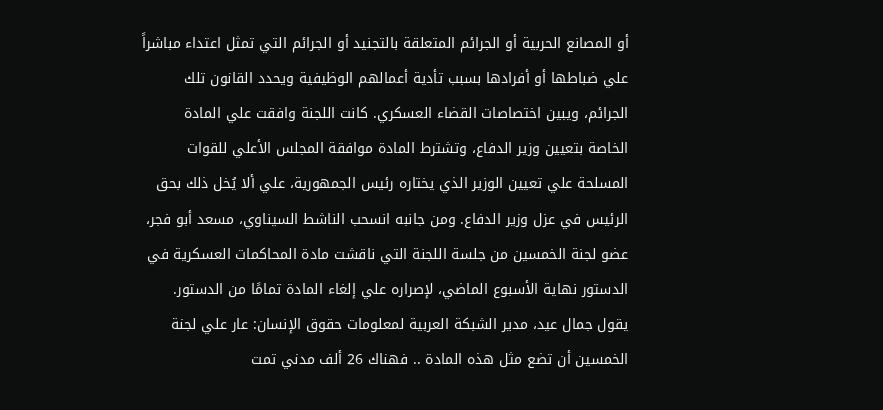أو المصانع الحربية أو الجرائم المتعلقة بالتجنيد أو الجرائم التي تمثل اعتداء مباشراً علي ضباطها أو أفرادها بسبب تأدية أعمالهم الوظيفية ويحدد القانون تلك الجرائم، ويبين اختصاصات القضاء العسكري. كانت اللجنة وافقت علي المادة الخاصة بتعيين وزير الدفاع، وتشترط المادة موافقة المجلس الأعلي للقوات المسلحة علي تعيين الوزير الذي يختاره رئيس الجمهورية، علي ألا يُخل ذلك بحق الرئيس في عزل وزير الدفاع. ومن جانبه انسحب الناشط السيناوي، مسعد أبو فجر، عضو لجنة الخمسين من جلسة اللجنة التي ناقشت مادة المحاكمات العسكرية في الدستور نهاية الأسبوع الماضي، لإصراره علي إلغاء المادة تمامًا من الدستور. يقول جمال عيد، مدير الشبكة العربية لمعلومات حقوق الإنسان: عار علي لجنة الخمسين أن تضع مثل هذه المادة .. فهناك 26 ألف مدني تمت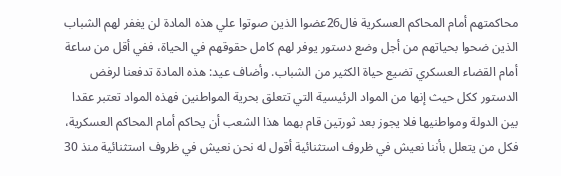محاكمتهم أمام المحاكم العسكرية فال26عضوا الذين صوتوا علي هذه المادة لن يغفر لهم الشباب الذين ضحوا بحياتهم من أجل وضع دستور يوفر لهم كامل حقوقهم في الحياة، ففي أقل من ساعة أمام القضاء العسكري تضيع حياة الكثير من الشباب. وأضاف عيد: هذه المادة تدفعنا لرفض الدستور ككل حيث إنها من المواد الرئيسية التي تتعلق بحرية المواطنين فهذه المواد تعتبر عقدا بين الدولة ومواطنيها فلا يجوز بعد ثورتين قام بهما هذا الشعب أن يحاكم أمام المحاكم العسكرية، فكل من يتعلل بأننا نعيش في ظروف استثنائية أقول له نحن نعيش في ظروف استثنائية منذ 30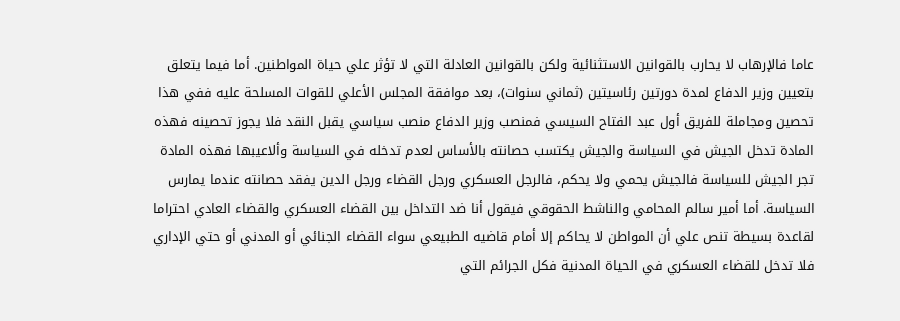عاما فالإرهاب لا يحارب بالقوانين الاستثنائية ولكن بالقوانين العادلة التي لا تؤثر علي حياة المواطنين. أما فيما يتعلق بتعيين وزير الدفاع لمدة دورتين رئاسيتين (ثماني سنوات)، بعد موافقة المجلس الأعلي للقوات المسلحة عليه ففي هذا تحصين ومجاملة للفريق أول عبد الفتاح السيسي فمنصب وزير الدفاع منصب سياسي يقبل النقد فلا يجوز تحصينه فهذه المادة تدخل الجيش في السياسة والجيش يكتسب حصانته بالأساس لعدم تدخله في السياسة وألاعيبها فهذه المادة تجر الجيش للسياسة فالجيش يحمي ولا يحكم، فالرجل العسكري ورجل القضاء ورجل الدين يفقد حصانته عندما يمارس السياسة. أما أمير سالم المحامي والناشط الحقوقي فيقول أنا ضد التداخل بين القضاء العسكري والقضاء العادي احتراما لقاعدة بسيطة تنص علي أن المواطن لا يحاكم إلا أمام قاضيه الطبيعي سواء القضاء الجنائي أو المدني أو حتي الإداري فلا تدخل للقضاء العسكري في الحياة المدنية فكل الجرائم التي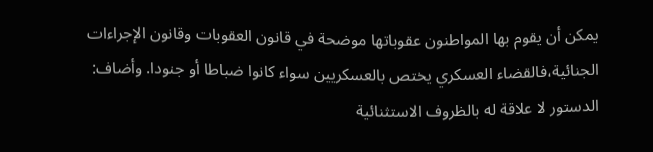يمكن أن يقوم بها المواطنون عقوباتها موضحة في قانون العقوبات وقانون الإجراءات الجنائية،فالقضاء العسكري يختص بالعسكريين سواء كانوا ضباطا أو جنودا. وأضاف: الدستور لا علاقة له بالظروف الاستثنائية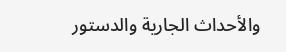والأحداث الجارية والدستور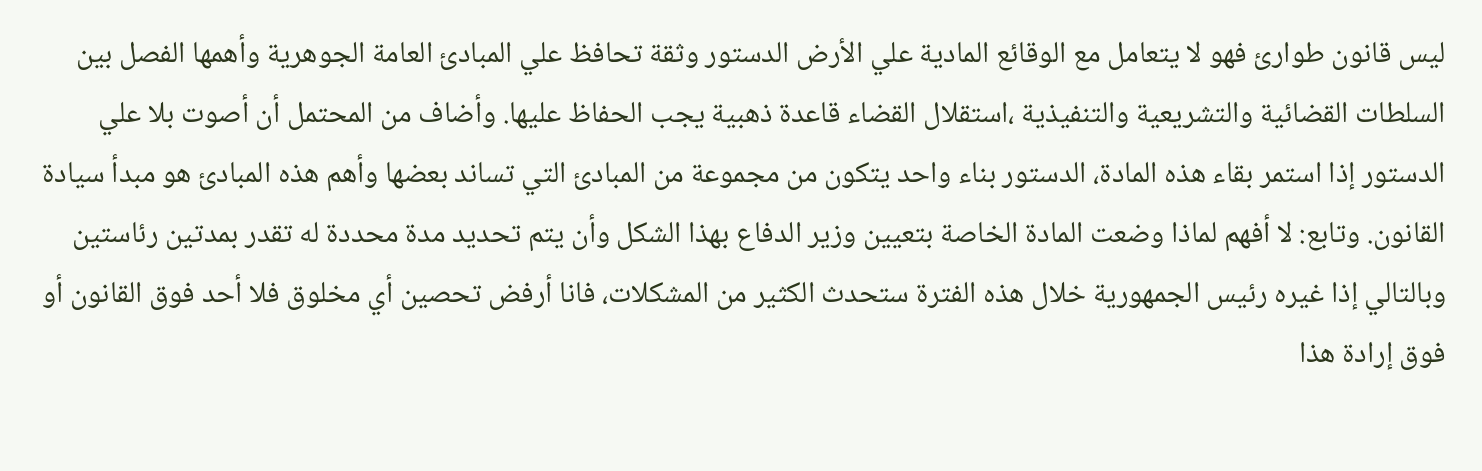ليس قانون طوارئ فهو لا يتعامل مع الوقائع المادية علي الأرض الدستور وثقة تحافظ علي المبادئ العامة الجوهرية وأهمها الفصل بين السلطات القضائية والتشريعية والتنفيذية ،استقلال القضاء قاعدة ذهبية يجب الحفاظ عليها. وأضاف من المحتمل أن أصوت بلا علي الدستور إذا استمر بقاء هذه المادة، الدستور بناء واحد يتكون من مجموعة من المبادئ التي تساند بعضها وأهم هذه المبادئ هو مبدأ سيادة القانون. وتابع: لا أفهم لماذا وضعت المادة الخاصة بتعيين وزير الدفاع بهذا الشكل وأن يتم تحديد مدة محددة له تقدر بمدتين رئاستين وبالتالي إذا غيره رئيس الجمهورية خلال هذه الفترة ستحدث الكثير من المشكلات، فانا أرفض تحصين أي مخلوق فلا أحد فوق القانون أو فوق إرادة هذا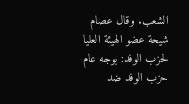الشعب. وقال عصام شيحة عضو الهيئة العليا لحزب الوفد: بوجه عام حزب الوفد ضد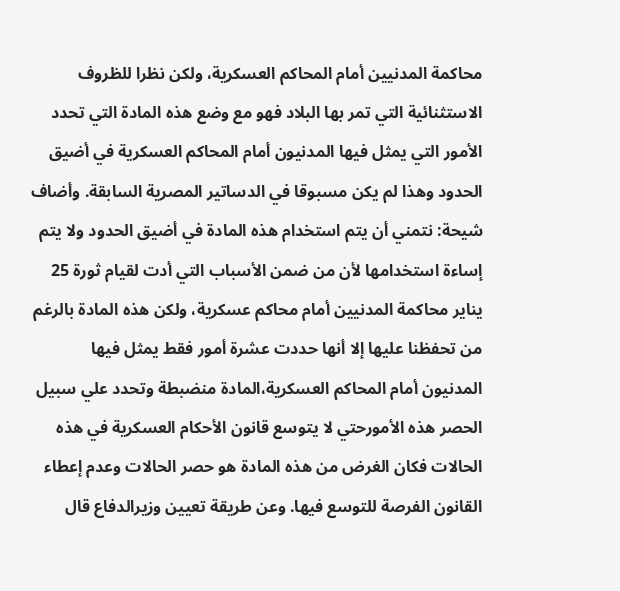محاكمة المدنيين أمام المحاكم العسكرية، ولكن نظرا للظروف الاستثنائية التي تمر بها البلاد فهو مع وضع هذه المادة التي تحدد الأمور التي يمثل فيها المدنيون أمام المحاكم العسكرية في أضيق الحدود وهذا لم يكن مسبوقا في الدساتير المصرية السابقة. وأضاف شيحة: نتمني أن يتم استخدام هذه المادة في أضيق الحدود ولا يتم إساءة استخدامها لأن من ضمن الأسباب التي أدت لقيام ثورة 25 يناير محاكمة المدنيين أمام محاكم عسكرية، ولكن هذه المادة بالرغم من تحفظنا عليها إلا أنها حددت عشرة أمور فقط يمثل فيها المدنيون أمام المحاكم العسكرية،المادة منضبطة وتحدد علي سبيل الحصر هذه الأمورحتي لا يتوسع قانون الأحكام العسكرية في هذه الحالات فكان الغرض من هذه المادة هو حصر الحالات وعدم إعطاء القانون الفرصة للتوسع فيها. وعن طريقة تعيين وزيرالدفاع قال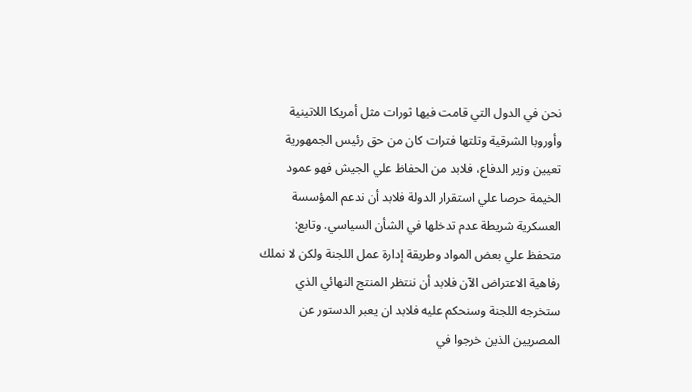نحن في الدول التي قامت فيها ثورات مثل أمريكا اللاتينية وأوروبا الشرقية وتلتها فترات كان من حق رئيس الجمهورية تعيين وزير الدفاع، فلابد من الحفاظ علي الجيش فهو عمود الخيمة حرصا علي استقرار الدولة فلابد أن ندعم المؤسسة العسكرية شريطة عدم تدخلها في الشأن السياسي. وتابع: متحفظ علي بعض المواد وطريقة إدارة عمل اللجنة ولكن لا نملك رفاهية الاعتراض الآن فلابد أن ننتظر المنتج النهائي الذي ستخرجه اللجنة وسنحكم عليه فلابد ان يعبر الدستور عن المصريين الذين خرجوا في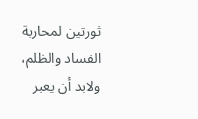ثورتين لمحاربة الفساد والظلم، ولابد أن يعبر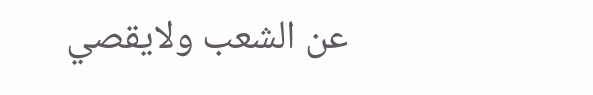عن الشعب ولايقصي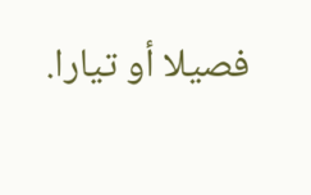فصيلا أو تيارا.